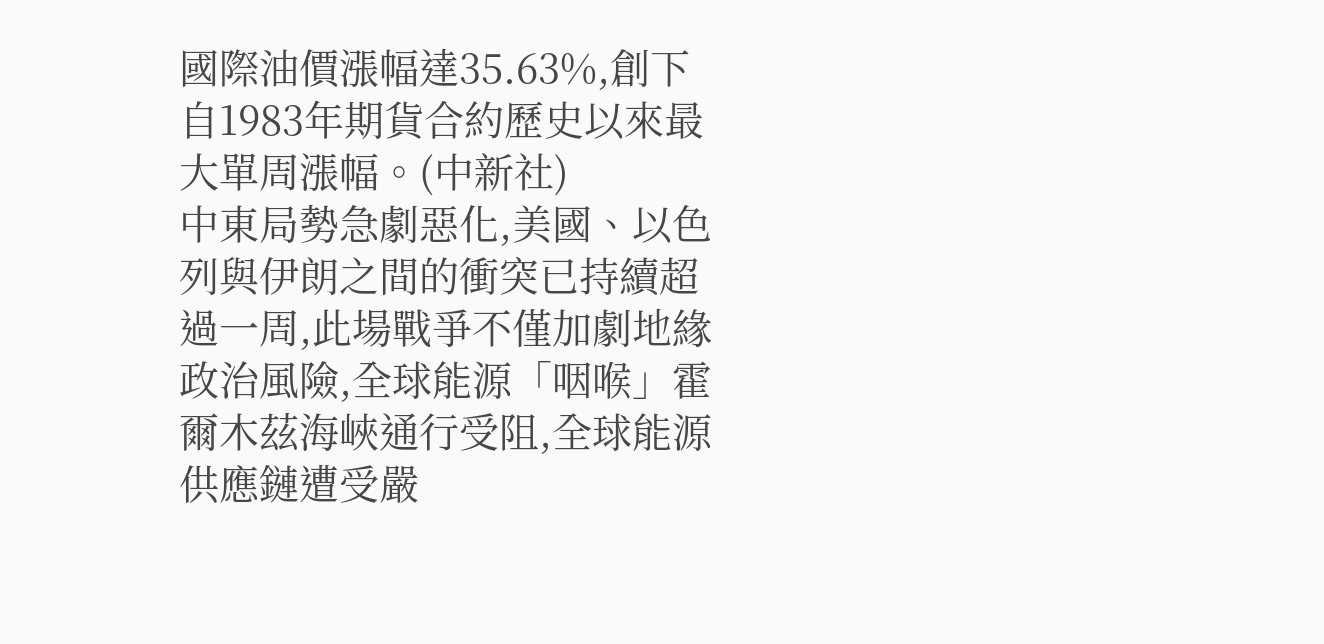國際油價漲幅達35.63%,創下自1983年期貨合約歷史以來最大單周漲幅。(中新社)
中東局勢急劇惡化,美國、以色列與伊朗之間的衝突已持續超過一周,此場戰爭不僅加劇地緣政治風險,全球能源「咽喉」霍爾木茲海峽通行受阻,全球能源供應鏈遭受嚴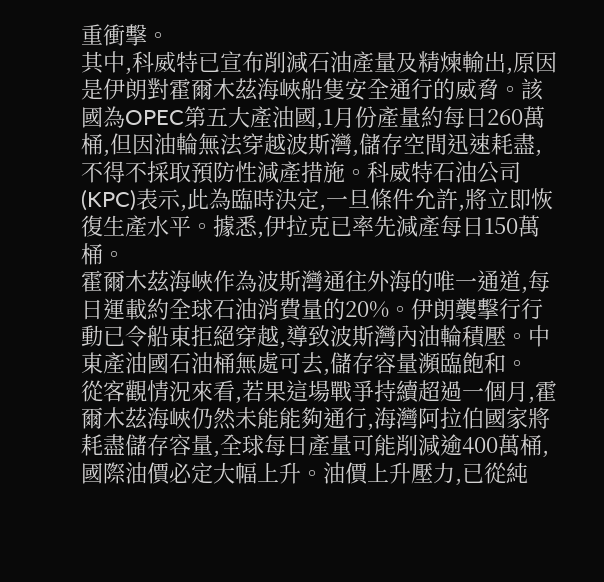重衝擊。
其中,科威特已宣布削減石油產量及精煉輸出,原因是伊朗對霍爾木茲海峽船隻安全通行的威脅。該國為OPEC第五大產油國,1月份產量約每日260萬桶,但因油輪無法穿越波斯灣,儲存空間迅速耗盡,不得不採取預防性減產措施。科威特石油公司(KPC)表示,此為臨時決定,一旦條件允許,將立即恢復生產水平。據悉,伊拉克已率先減產每日150萬桶。
霍爾木茲海峽作為波斯灣通往外海的唯一通道,每日運載約全球石油消費量的20%。伊朗襲擊行行動已令船東拒絕穿越,導致波斯灣內油輪積壓。中東產油國石油桶無處可去,儲存容量瀕臨飽和。
從客觀情況來看,若果這場戰爭持續超過一個月,霍爾木茲海峽仍然未能能夠通行,海灣阿拉伯國家將耗盡儲存容量,全球每日產量可能削減逾400萬桶,國際油價必定大幅上升。油價上升壓力,已從純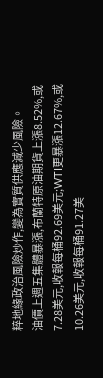粹地緣政治風險炒作,變為實質供應減少風險。
油價上週五集體暴漲,布蘭特原油期貨上漲8.52%,或7.28美元,收報每桶92.69美元;WTI更暴漲12.67%,或10.26美元,收報每桶91.27美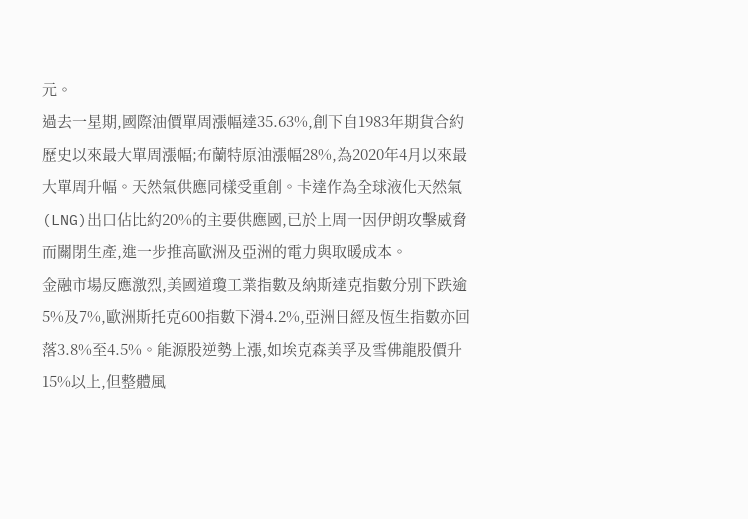元。
過去一星期,國際油價單周漲幅達35.63%,創下自1983年期貨合約歷史以來最大單周漲幅;布蘭特原油漲幅28%,為2020年4月以來最大單周升幅。天然氣供應同樣受重創。卡達作為全球液化天然氣(LNG)出口佔比約20%的主要供應國,已於上周一因伊朗攻擊威脅而關閉生產,進一步推高歐洲及亞洲的電力與取暖成本。
金融市場反應激烈,美國道瓊工業指數及納斯達克指數分別下跌逾5%及7%,歐洲斯托克600指數下滑4.2%,亞洲日經及恆生指數亦回落3.8%至4.5%。能源股逆勢上漲,如埃克森美孚及雪佛龍股價升15%以上,但整體風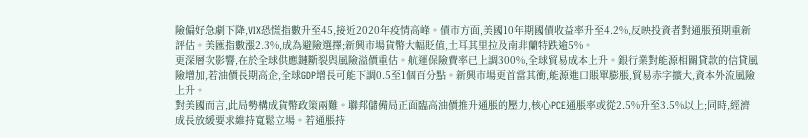險偏好急劇下降,VIX恐慌指數升至45,接近2020年疫情高峰。債市方面,美國10年期國債收益率升至4.2%,反映投資者對通脹預期重新評估。美匯指數漲2.3%,成為避險選擇;新興市場貨幣大幅貶值,土耳其里拉及南非蘭特跌逾5%。
更深層次影響,在於全球供應鏈斷裂與風險溢價重估。航運保險費率已上調300%,全球貿易成本上升。銀行業對能源相關貸款的信貸風險增加,若油價長期高企,全球GDP增長可能下調0.5至1個百分點。新興市場更首當其衝,能源進口賬單膨脹,貿易赤字擴大,資本外流風險上升。
對美國而言,此局勢構成貨幣政策兩難。聯邦儲備局正面臨高油價推升通脹的壓力,核心PCE通脹率或從2.5%升至3.5%以上;同時,經濟成長放緩要求維持寬鬆立場。若通脹持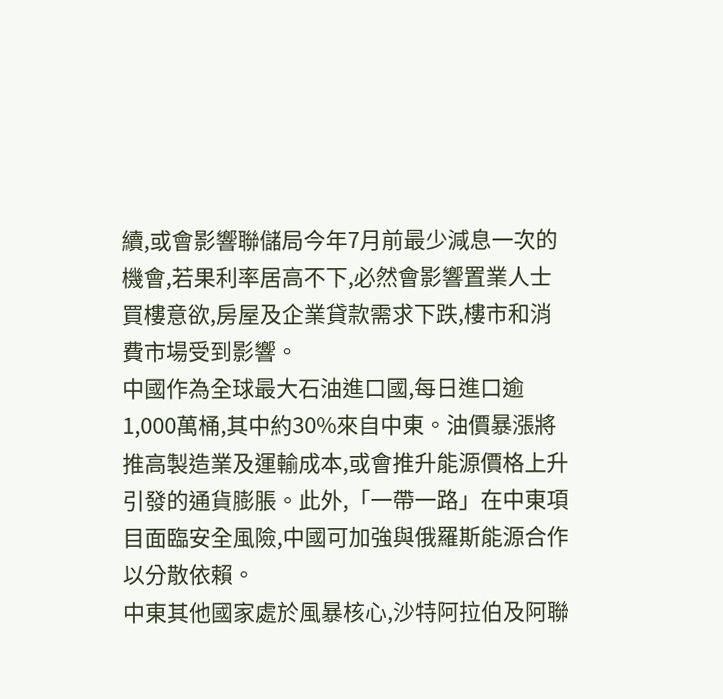續,或會影響聯儲局今年7月前最少減息一次的機會,若果利率居高不下,必然會影響置業人士買樓意欲,房屋及企業貸款需求下跌,樓市和消費市場受到影響。
中國作為全球最大石油進口國,每日進口逾1,000萬桶,其中約30%來自中東。油價暴漲將推高製造業及運輸成本,或會推升能源價格上升引發的通貨膨脹。此外,「一帶一路」在中東項目面臨安全風險,中國可加強與俄羅斯能源合作以分散依賴。
中東其他國家處於風暴核心,沙特阿拉伯及阿聯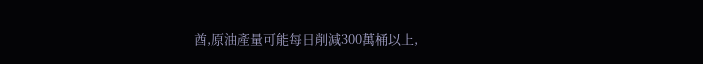酋,原油產量可能每日削減300萬桶以上,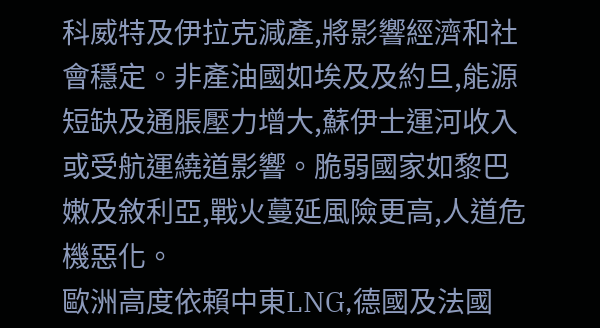科威特及伊拉克減產,將影響經濟和社會穩定。非產油國如埃及及約旦,能源短缺及通脹壓力增大,蘇伊士運河收入或受航運繞道影響。脆弱國家如黎巴嫩及敘利亞,戰火蔓延風險更高,人道危機惡化。
歐洲高度依賴中東LNG,德國及法國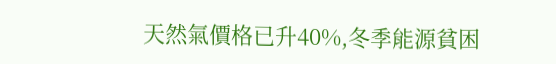天然氣價格已升40%,冬季能源貧困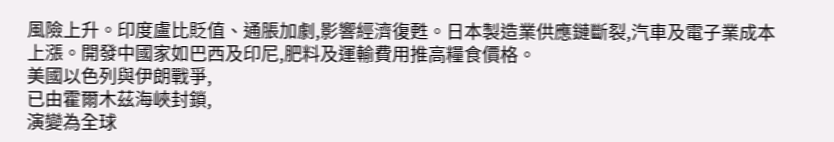風險上升。印度盧比貶值、通脹加劇,影響經濟復甦。日本製造業供應鏈斷裂,汽車及電子業成本上漲。開發中國家如巴西及印尼,肥料及運輸費用推高糧食價格。
美國以色列與伊朗戰爭,
已由霍爾木茲海峽封鎖,
演變為全球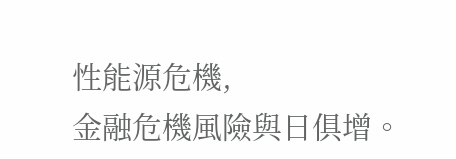性能源危機,
金融危機風險與日俱增。